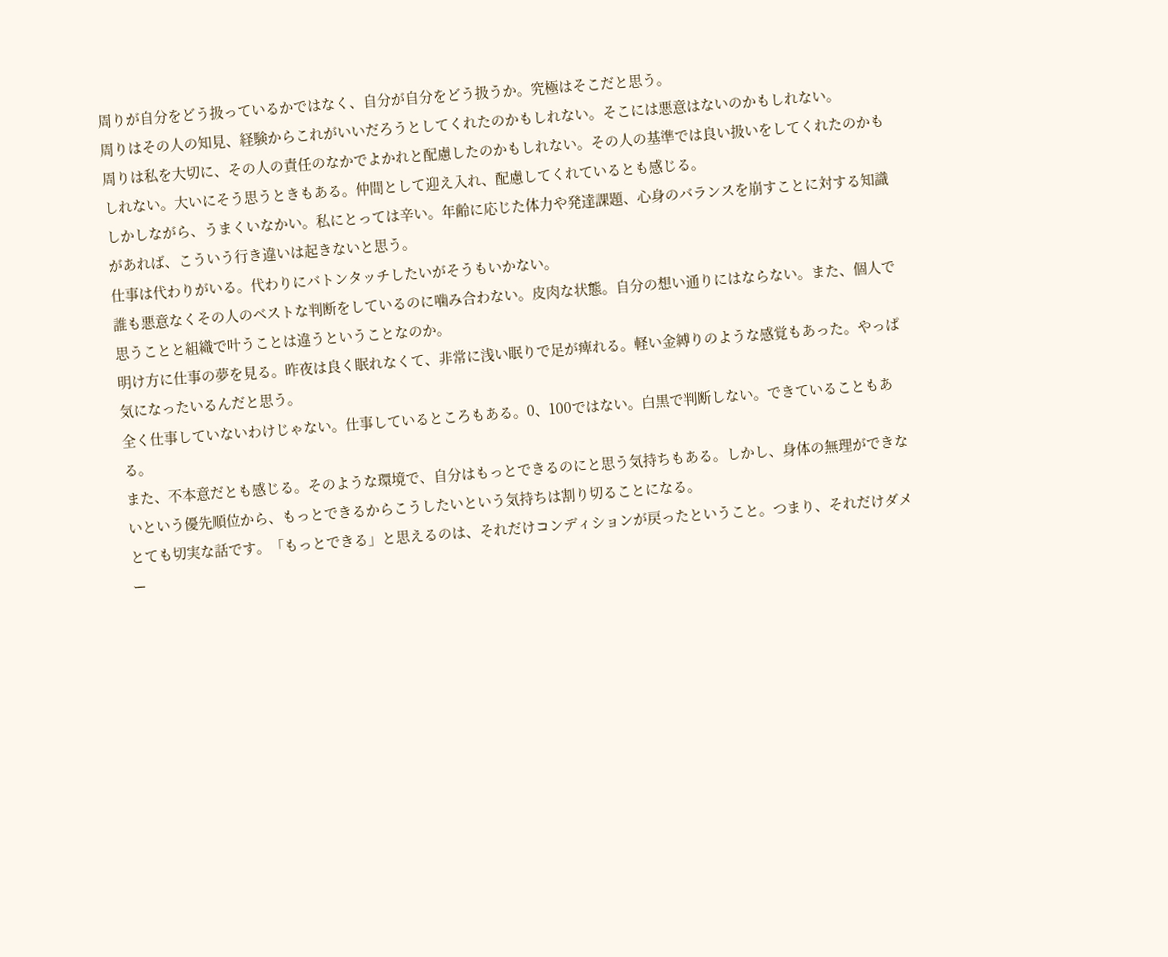周りが自分をどう扱っているかではなく、自分が自分をどう扱うか。究極はそこだと思う。
周りはその人の知見、経験からこれがいいだろうとしてくれたのかもしれない。そこには悪意はないのかもしれない。
周りは私を大切に、その人の責任のなかでよかれと配慮したのかもしれない。その人の基準では良い扱いをしてくれたのかもしれない。大いにそう思うときもある。仲間として迎え入れ、配慮してくれているとも感じる。
しかしながら、うまくいなかい。私にとっては辛い。年齢に応じた体力や発達課題、心身のバランスを崩すことに対する知識があれば、こういう行き違いは起きないと思う。
仕事は代わりがいる。代わりにバトンタッチしたいがそうもいかない。
誰も悪意なくその人のベストな判断をしているのに噛み合わない。皮肉な状態。自分の想い通りにはならない。また、個人で思うことと組織で叶うことは違うということなのか。
明け方に仕事の夢を見る。昨夜は良く眠れなくて、非常に浅い眠りで足が痺れる。軽い金縛りのような感覚もあった。やっぱ気になったいるんだと思う。
全く仕事していないわけじゃない。仕事しているところもある。0、100ではない。白黒で判断しない。できていることもある。
また、不本意だとも感じる。そのような環境で、自分はもっとできるのにと思う気持ちもある。しかし、身体の無理ができないという優先順位から、もっとできるからこうしたいという気持ちは割り切ることになる。
とても切実な話です。「もっとできる」と思えるのは、それだけコンディションが戻ったということ。つまり、それだけダメー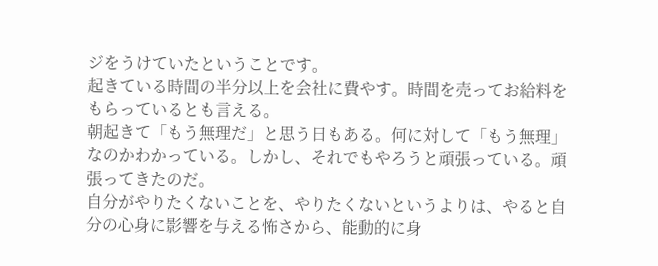ジをうけていたということです。
起きている時間の半分以上を会社に費やす。時間を売ってお給料をもらっているとも言える。
朝起きて「もう無理だ」と思う日もある。何に対して「もう無理」なのかわかっている。しかし、それでもやろうと頑張っている。頑張ってきたのだ。
自分がやりたくないことを、やりたくないというよりは、やると自分の心身に影響を与える怖さから、能動的に身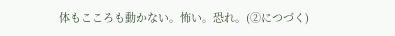体もこころも動かない。怖い。恐れ。(②につづく)